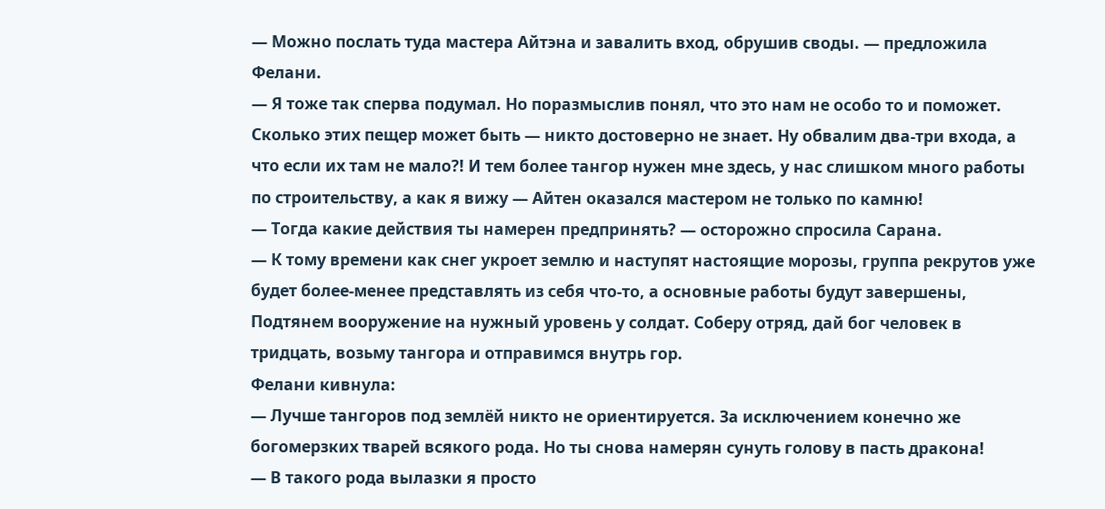— Можно послать туда мастера Айтэна и завалить вход, обрушив своды. — предложила Фелани.
— Я тоже так сперва подумал. Но поразмыслив понял, что это нам не особо то и поможет. Сколько этих пещер может быть — никто достоверно не знает. Ну обвалим два-три входа, а что если их там не мало?! И тем более тангор нужен мне здесь, у нас слишком много работы по строительству, а как я вижу — Айтен оказался мастером не только по камню!
— Тогда какие действия ты намерен предпринять? — осторожно спросила Сарана.
— К тому времени как снег укроет землю и наступят настоящие морозы, группа рекрутов уже будет более-менее представлять из себя что-то, а основные работы будут завершены, Подтянем вооружение на нужный уровень у солдат. Соберу отряд, дай бог человек в тридцать, возьму тангора и отправимся внутрь гор.
Фелани кивнула:
— Лучше тангоров под землёй никто не ориентируется. За исключением конечно же богомерзких тварей всякого рода. Но ты снова намерян сунуть голову в пасть дракона!
— В такого рода вылазки я просто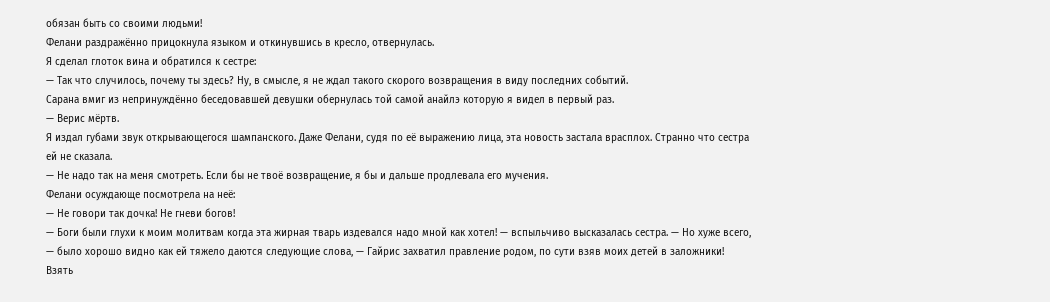обязан быть со своими людьми!
Фелани раздражённо прицокнула языком и откинувшись в кресло, отвернулась.
Я сделал глоток вина и обратился к сестре:
— Так что случилось, почему ты здесь? Ну, в смысле, я не ждал такого скорого возвращения в виду последних событий.
Сарана вмиг из непринуждённо беседовавшей девушки обернулась той самой анайлэ которую я видел в первый раз.
— Верис мёртв.
Я издал губами звук открывающегося шампанского. Даже Фелани, судя по её выражению лица, эта новость застала врасплох. Странно что сестра ей не сказала.
— Не надо так на меня смотреть. Если бы не твоё возвращение, я бы и дальше продлевала его мучения.
Фелани осуждающе посмотрела на неё:
— Не говори так дочка! Не гневи богов!
— Боги были глухи к моим молитвам когда эта жирная тварь издевался надо мной как хотел! — вспыльчиво высказалась сестра. — Но хуже всего, — было хорошо видно как ей тяжело даются следующие слова, — Гайрис захватил правление родом, по сути взяв моих детей в заложники! Взять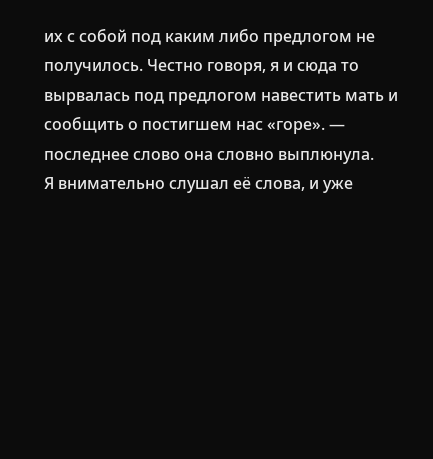их с собой под каким либо предлогом не получилось. Честно говоря, я и сюда то вырвалась под предлогом навестить мать и сообщить о постигшем нас «горе». — последнее слово она словно выплюнула.
Я внимательно слушал её слова, и уже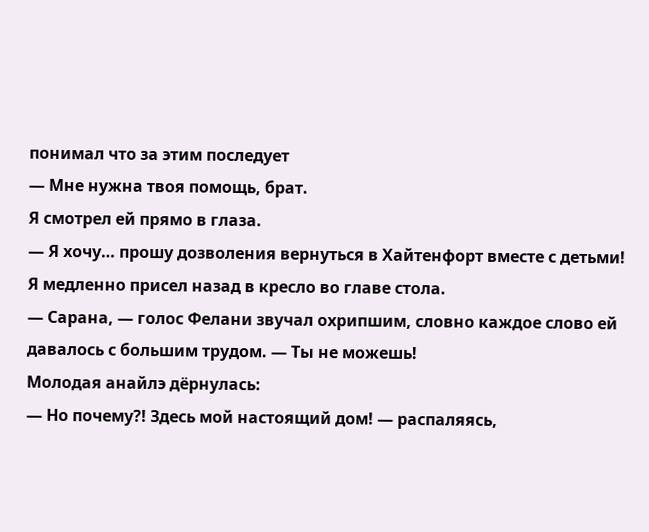понимал что за этим последует
— Мне нужна твоя помощь, брат.
Я смотрел ей прямо в глаза.
— Я хочу… прошу дозволения вернуться в Хайтенфорт вместе с детьми!
Я медленно присел назад в кресло во главе стола.
— Сарана, — голос Фелани звучал охрипшим, словно каждое слово ей давалось с большим трудом. — Ты не можешь!
Молодая анайлэ дёрнулась:
— Но почему?! Здесь мой настоящий дом! — распаляясь,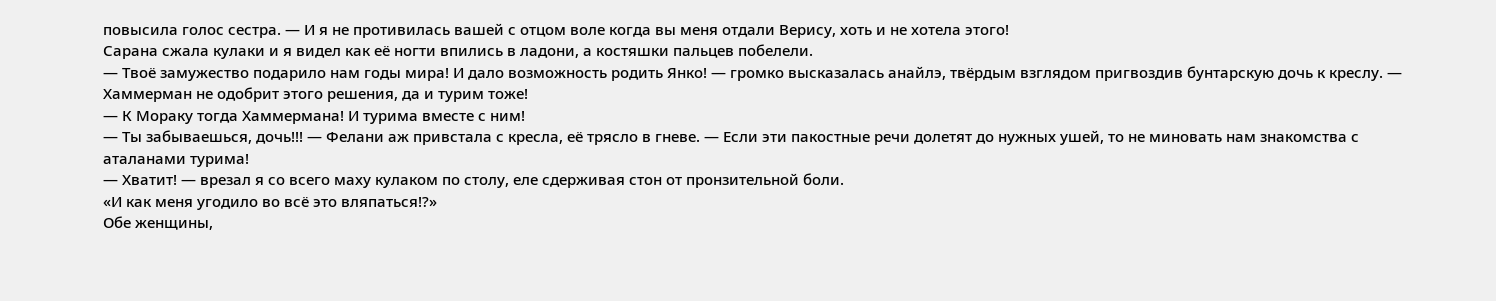повысила голос сестра. — И я не противилась вашей с отцом воле когда вы меня отдали Верису, хоть и не хотела этого!
Сарана сжала кулаки и я видел как её ногти впились в ладони, а костяшки пальцев побелели.
— Твоё замужество подарило нам годы мира! И дало возможность родить Янко! — громко высказалась анайлэ, твёрдым взглядом пригвоздив бунтарскую дочь к креслу. — Хаммерман не одобрит этого решения, да и турим тоже!
— К Мораку тогда Хаммермана! И турима вместе с ним!
— Ты забываешься, дочь!!! — Фелани аж привстала с кресла, её трясло в гневе. — Если эти пакостные речи долетят до нужных ушей, то не миновать нам знакомства с аталанами турима!
— Хватит! — врезал я со всего маху кулаком по столу, еле сдерживая стон от пронзительной боли.
«И как меня угодило во всё это вляпаться!?»
Обе женщины,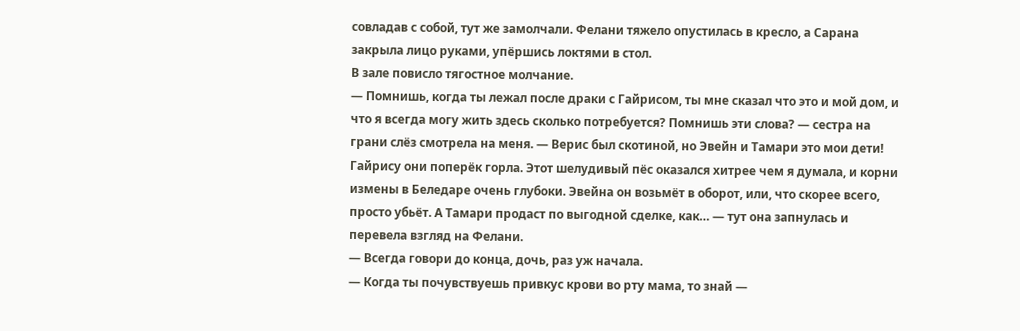совладав с собой, тут же замолчали. Фелани тяжело опустилась в кресло, а Сарана закрыла лицо руками, упёршись локтями в стол.
В зале повисло тягостное молчание.
— Помнишь, когда ты лежал после драки с Гайрисом, ты мне сказал что это и мой дом, и что я всегда могу жить здесь сколько потребуется? Помнишь эти слова? — сестра на грани слёз смотрела на меня. — Верис был скотиной, но Эвейн и Тамари это мои дети! Гайрису они поперёк горла. Этот шелудивый пёс оказался хитрее чем я думала, и корни измены в Беледаре очень глубоки. Эвейна он возьмёт в оборот, или, что скорее всего, просто убьёт. А Тамари продаст по выгодной сделке, как… — тут она запнулась и перевела взгляд на Фелани.
— Всегда говори до конца, дочь, раз уж начала.
— Когда ты почувствуешь привкус крови во рту мама, то знай —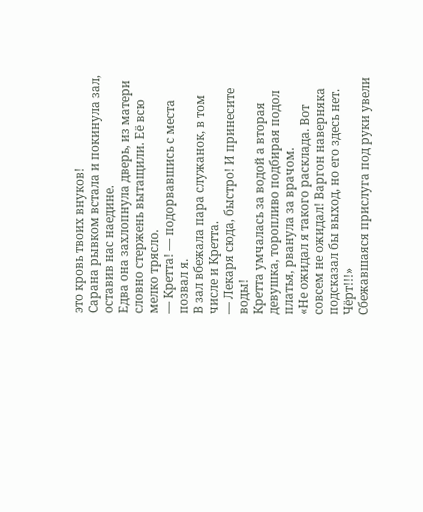это кровь твоих внуков!
Сарана рывком встала и покинула зал, оставив нас наедине.
Едва она захлопнула дверь, из матери словно стержень вытащили. Её всю мелко трясло.
— Кретта! — подорвавшись с места позвал я.
В зал вбежала пара служанок, в том числе и Кретта.
— Лекаря сюда, быстро! И принесите воды!
Кретта умчалась за водой а вторая девушка, торопливо подбирая подол платья, рванула за врачом.
«Не ожидал я такого расклада. Вот совсем не ожидал! Варгон наверняка подсказал бы выход, но его здесь нет. Чёрт!!!»
Сбежавшаяся прислуга под руки увели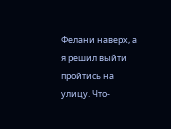Фелани наверх, а я решил выйти пройтись на улицу. Что-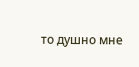то душно мне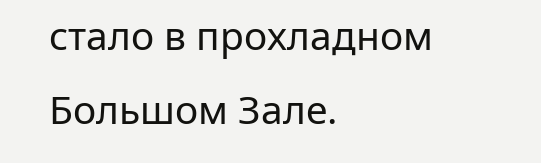стало в прохладном Большом Зале.